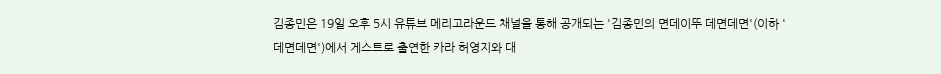김종민은 19일 오후 5시 유튜브 메리고라운드 채널을 통해 공개되는 '김종민의 면데이뚜 데면데면'(이하 '데면데면')에서 게스트로 출연한 카라 허영지와 대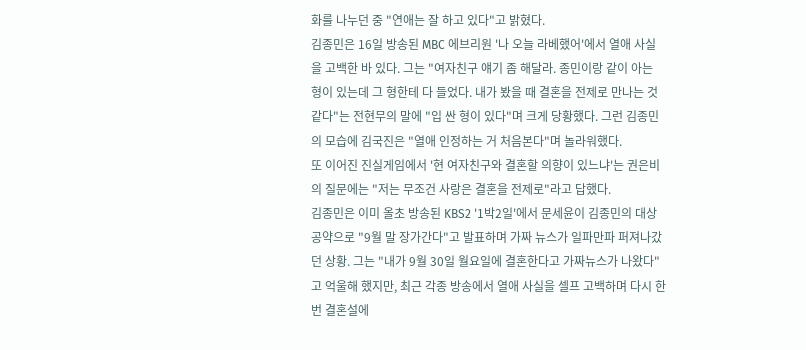화를 나누던 중 "연애는 잘 하고 있다"고 밝혔다.
김종민은 16일 방송된 MBC 에브리원 '나 오늘 라베했어'에서 열애 사실을 고백한 바 있다. 그는 "여자친구 얘기 좀 해달라. 종민이랑 같이 아는 형이 있는데 그 형한테 다 들었다. 내가 봤을 때 결혼을 전제로 만나는 것 같다"는 전현무의 말에 "입 싼 형이 있다"며 크게 당황했다. 그런 김종민의 모습에 김국진은 "열애 인정하는 거 처음본다"며 놀라워했다.
또 이어진 진실게임에서 '현 여자친구와 결혼할 의향이 있느냐'는 권은비의 질문에는 "저는 무조건 사랑은 결혼을 전제로"라고 답했다.
김종민은 이미 올초 방송된 KBS2 '1박2일'에서 문세윤이 김종민의 대상 공약으로 "9월 말 장가간다"고 발표하며 가짜 뉴스가 일파만파 퍼져나갔던 상황. 그는 "내가 9월 30일 월요일에 결혼한다고 가짜뉴스가 나왔다"고 억울해 했지만, 최근 각종 방송에서 열애 사실을 셀프 고백하며 다시 한번 결혼설에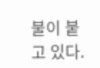불이 붙고 있다.